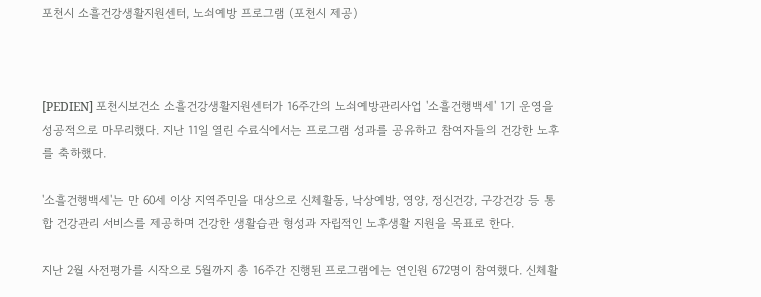포천시 소흘건강생활지원센터, 노쇠예방 프로그램 (포천시 제공)



[PEDIEN] 포천시보건소 소흘건강생활지원센터가 16주간의 노쇠예방관리사업 '소흘건행백세' 1기 운영을 성공적으로 마무리했다. 지난 11일 열린 수료식에서는 프로그램 성과를 공유하고 참여자들의 건강한 노후를 축하했다.

'소흘건행백세'는 만 60세 이상 지역주민을 대상으로 신체활동, 낙상예방, 영양, 정신건강, 구강건강 등 통합 건강관리 서비스를 제공하며 건강한 생활습관 형성과 자립적인 노후생활 지원을 목표로 한다.

지난 2월 사전평가를 시작으로 5월까지 총 16주간 진행된 프로그램에는 연인원 672명이 참여했다. 신체활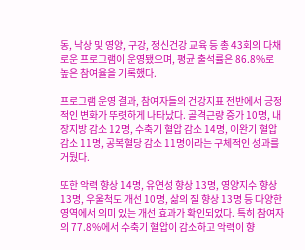동, 낙상 및 영양, 구강, 정신건강 교육 등 총 43회의 다채로운 프로그램이 운영됐으며, 평균 출석률은 86.8%로 높은 참여율을 기록했다.

프로그램 운영 결과, 참여자들의 건강지표 전반에서 긍정적인 변화가 뚜렷하게 나타났다. 골격근량 증가 10명, 내장지방 감소 12명, 수축기 혈압 감소 14명, 이완기 혈압 감소 11명, 공복혈당 감소 11명이라는 구체적인 성과를 거뒀다.

또한 악력 향상 14명, 유연성 향상 13명, 영양지수 향상 13명, 우울척도 개선 10명, 삶의 질 향상 13명 등 다양한 영역에서 의미 있는 개선 효과가 확인되었다. 특히 참여자의 77.8%에서 수축기 혈압이 감소하고 악력이 향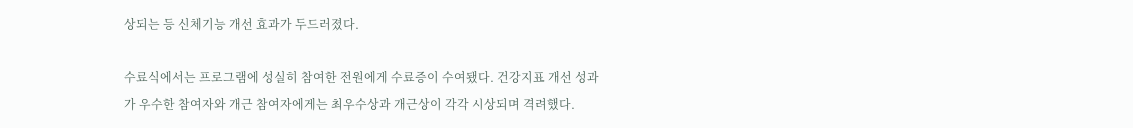상되는 등 신체기능 개선 효과가 두드러졌다.

수료식에서는 프로그램에 성실히 참여한 전원에게 수료증이 수여됐다. 건강지표 개선 성과가 우수한 참여자와 개근 참여자에게는 최우수상과 개근상이 각각 시상되며 격려했다.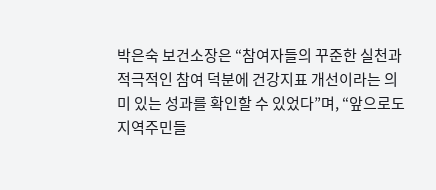박은숙 보건소장은 “참여자들의 꾸준한 실천과 적극적인 참여 덕분에 건강지표 개선이라는 의미 있는 성과를 확인할 수 있었다”며, “앞으로도 지역주민들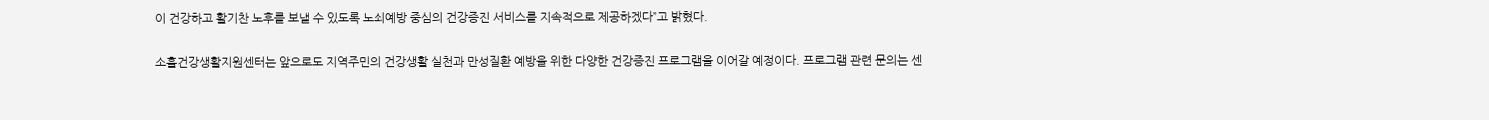이 건강하고 활기찬 노후를 보낼 수 있도록 노쇠예방 중심의 건강증진 서비스를 지속적으로 제공하겠다”고 밝혔다.

소흘건강생활지원센터는 앞으로도 지역주민의 건강생활 실천과 만성질환 예방을 위한 다양한 건강증진 프로그램을 이어갈 예정이다. 프로그램 관련 문의는 센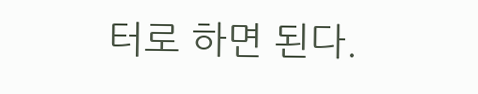터로 하면 된다.